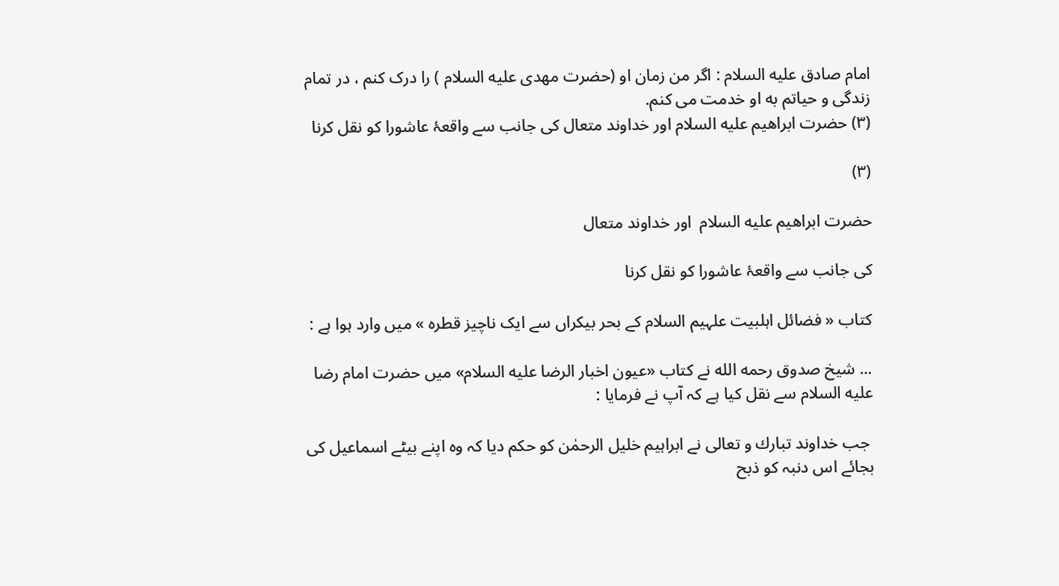امام صادق علیه السلام : اگر من زمان او (حضرت مهدی علیه السلام ) را درک کنم ، در تمام زندگی و حیاتم به او خدمت می کنم.
(۳) حضرت ابراهیم علیه السلام اور خداوند متعال کی جانب سے واقعۂ عاشورا کو نقل کرنا

(۳)

حضرت ابراهیم علیه السلام  اور خداوند متعال

کی جانب سے واقعۂ عاشورا کو نقل کرنا

کتاب « فضائل اہلبیت علہیم السلام کے بحر بیکراں سے ایک ناچیز قطرہ » میں وارد ہوا ہے :

... شيخ صدوق رحمه الله نے كتاب «عيون اخبار الرضا عليه السلام» میں حضرت امام رضا عليه السلام سے نقل كیا ہے کہ آپ نے فرمایا :

 جب خداوند تبارك و تعالى نے ابراہيم خليل الرحمٰن کو حکم دیا کہ وہ اپنے بیٹے اسماعيل کی بجائے اس دنبہ کو ذبح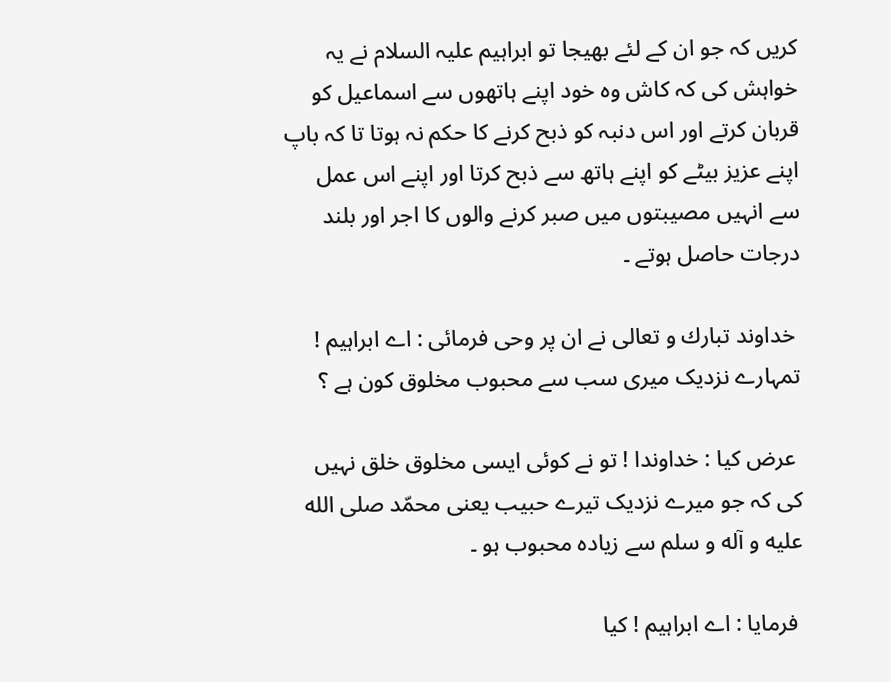کریں کہ جو ان کے لئے بھیجا تو ابراہیم علیہ السلام نے یہ خواہش کی کہ کاش وہ خود اپنے ہاتھوں سے اسماعیل کو قربان کرتے اور اس دنبہ کو ذبح کرنے کا حکم نہ ہوتا تا کہ باپ اپنے عزیز بیٹے کو اپنے ہاتھ سے ذبح کرتا اور اپنے اس عمل سے انہیں مصیبتوں میں صبر کرنے والوں کا اجر اور بلند درجات حاصل ہوتے ۔

 خداوند تبارك و تعالى نے ان پر وحى فرمائی : اے ابراہيم ! تمہارے نزدیک میری سب سے محبوب مخلوق کون ہے ؟

 عرض كیا : خداوندا ! تو نے کوئی ایسی مخلوق خلق نہیں کی کہ جو میرے نزدیک تیرے حبیب يعنى محمّد صلى الله عليه و آله و سلم سے زیادہ محبوب ہو ۔

 فرمایا : اے ابراہيم ! کیا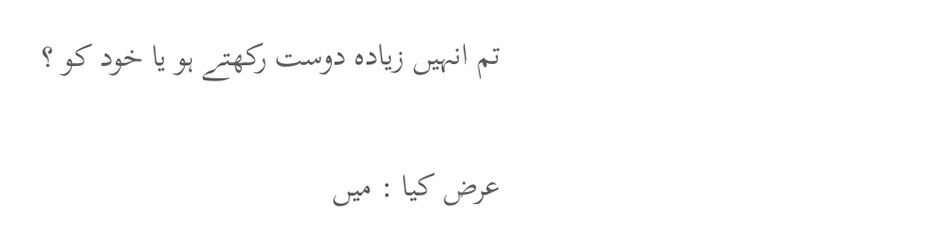تم انہیں زیادہ دوست رکھتے ہو یا خود کو ؟

عرض كیا : میں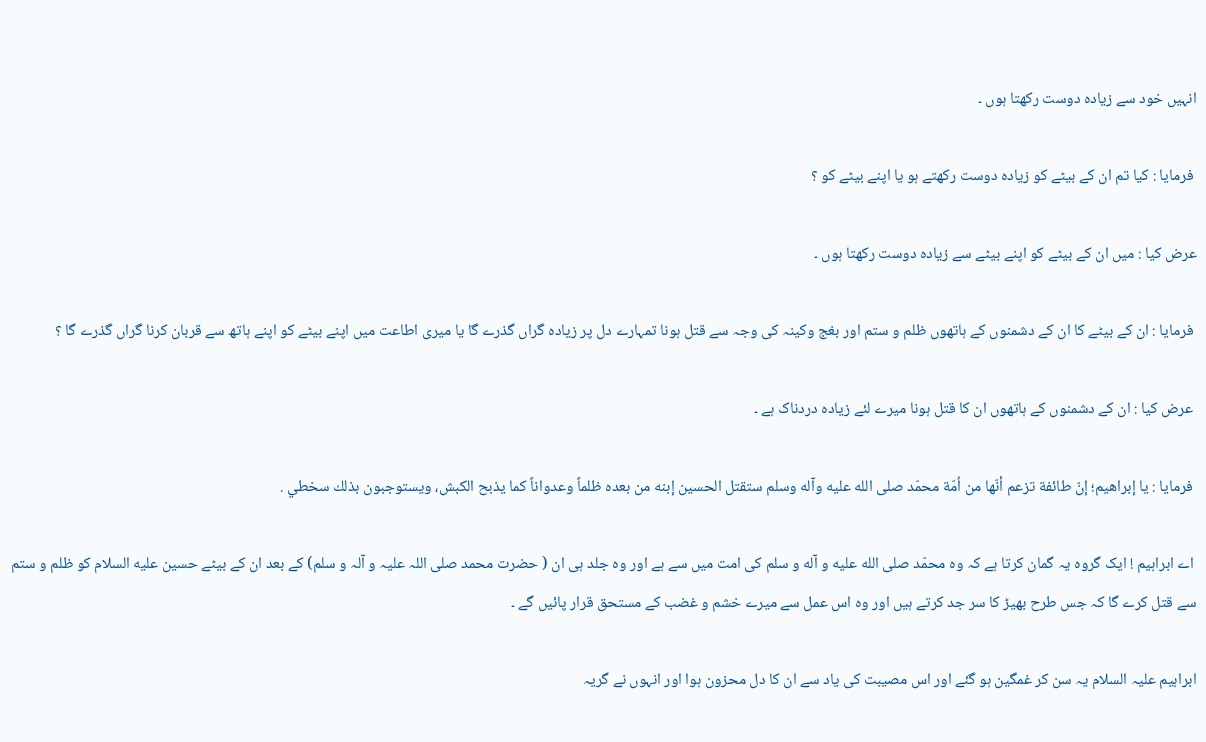انہیں خود سے زیادہ دوست رکھتا ہوں ۔

 فرمایا : کیا تم ان کے بیٹے کو زیادہ دوست رکھتے ہو یا اپنے بیٹے کو ؟

عرض كیا : میں ان کے بیٹے کو اپنے بیٹے سے زیادہ دوست رکھتا ہوں ۔

 فرمایا : ان کے بیٹے کا ان کے دشمنوں کے ہاتھوں ظلم و ستم اور بغج وکینہ کی وجہ سے قتل ہونا تمہارے دل پر زیادہ گراں گذرے گا یا میری اطاعت میں اپنے بیٹے کو اپنے ہاتھ سے قربان کرنا گراں گذرے گا ؟

 عرض كیا : ان کے دشمنوں کے ہاتھوں ان کا قتل ہونا میرے لئے زیادہ دردناک ہے ۔

 فرمایا : يا إبراهيم؛ إنّ طائفة تزعم أنّها من اُمّة محمّد صلى الله عليه وآله وسلم ستقتل الحسين إبنه من بعده ظلماً وعدواناً كما يذبح الكبش، ويستوجبون بذلك سخطي .

 اے ابراہيم ! ایک گروہ یہ گمان کرتا ہے کہ وہ محمّد صلى الله عليه و آله و سلم کی امت میں سے ہے اور وہ جلد ہی ان ( حضرت محمد صلی اللہ علیہ و آلہ و سلم) کے بعد ان کے بیٹے حسين عليه السلام کو ظلم و ستم سے قتل کرے گا کہ جس طرح بھیڑ کا سر جد کرتے ہیں اور وہ اس عمل سے میرے خشم و غضب کے مستحق قرار پائیں گے ۔

ابراہیم علیہ السلام یہ سن کر غمگین ہو گئے اور اس مصیبت کی یاد سے ان کا دل محزون ہوا اور انہوں نے گریہ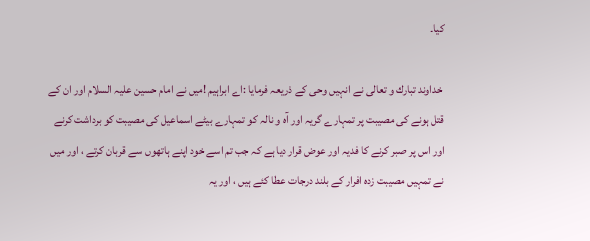کیا۔

 خداوند تبارك و تعالى نے انہیں وحی کے ذریعہ فرمایا :اے ابراہیم !میں نے امام حسین علیہ السلام اور ان کے قتل ہونے کی مصیبت پر تمہارے گریہ اور آہ و نالہ کو تمہارے بیٹے اسماعیل کی مصیبت کو برداشت کرنے اور اس پر صبر کرنے کا فدیہ اور عوض قرار دیا ہے کہ جب تم اسے خود اپنے ہاتھوں سے قربان کرتے ، اور میں نے تمہیں مصیبت زدہ افرار کے بلند درجات عطا کئے ہیں ، اور یہ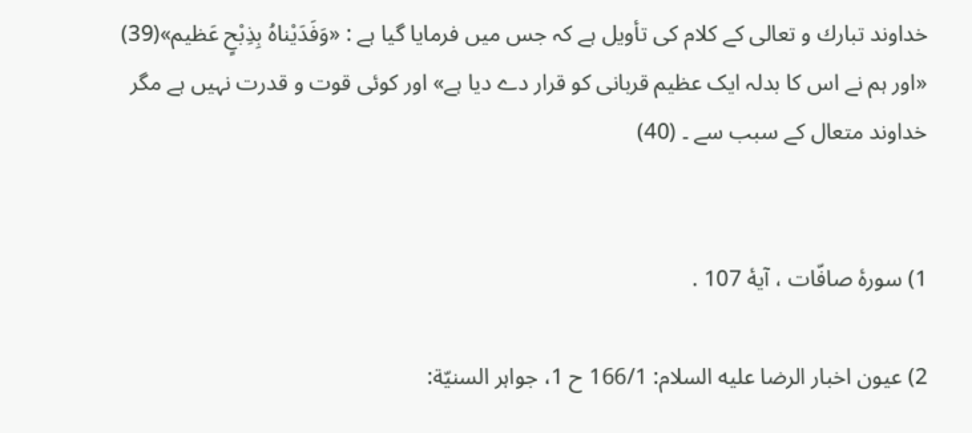خداوند تبارك و تعالى کے کلام کی تأویل ہے کہ جس میں فرمایا گیا ہے : «وَفَدَيْناهُ بِذِبْحٍ عَظيم»(39) «اور ہم نے اس کا بدلہ ایک عظیم قربانی کو قرار دے دیا ہے» اور کوئی قوت و قدرت نہیں ہے مگر خداوند متعال کے سبب سے ۔ (40)


1) سورۀ صافّات ، آيۀ 107 .

2) عيون اخبار الرضا عليه السلام: 166/1 ح 1، جواہر السنيّة: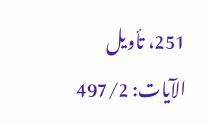251، تأويل الآيات: 497/2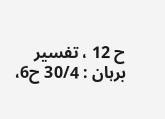ح 12 ، تفسير برہان : 30/4 ح6،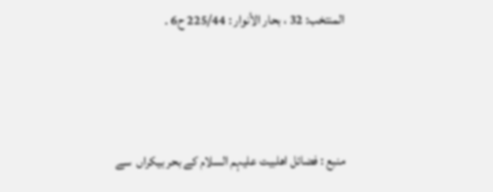المنتخب: 32 ، بحار الأنوار : 225/44 ح6 .



منبع : فضائل اهلبیت علیہم السلام کے بحر بیکراں  سے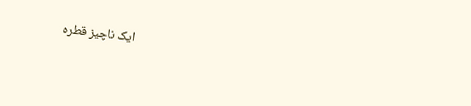ایک ناچیز قطرہ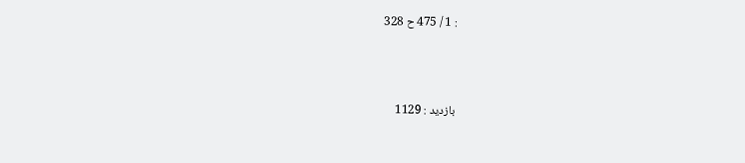: 1 / 475 ح 328



بازدید : 1129